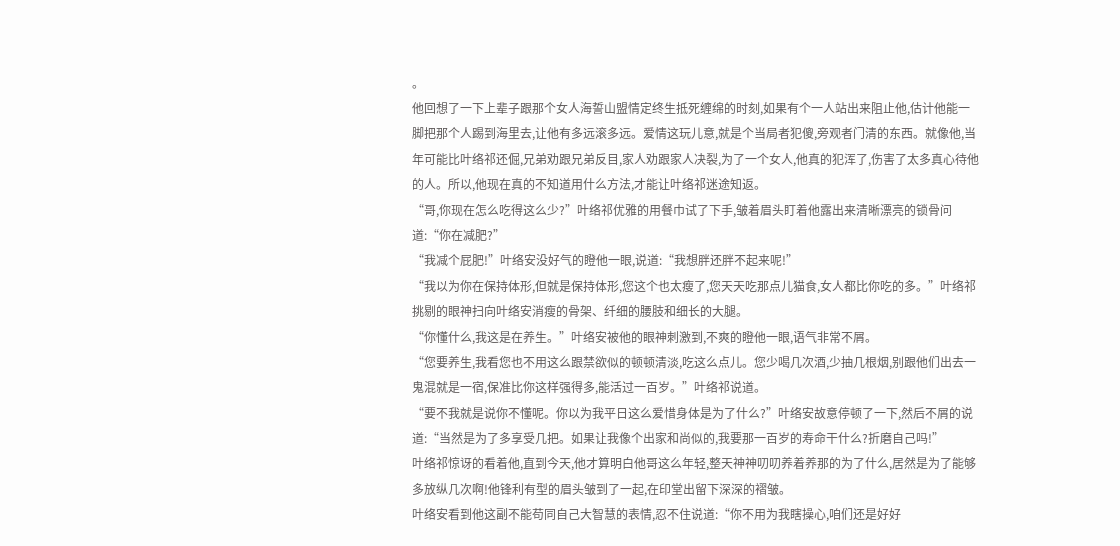。
他回想了一下上辈子跟那个女人海誓山盟情定终生抵死缠绵的时刻,如果有个一人站出来阻止他,估计他能一脚把那个人踢到海里去,让他有多远滚多远。爱情这玩儿意,就是个当局者犯傻,旁观者门清的东西。就像他,当年可能比叶络祁还倔,兄弟劝跟兄弟反目,家人劝跟家人决裂,为了一个女人,他真的犯浑了,伤害了太多真心待他的人。所以,他现在真的不知道用什么方法,才能让叶络祁迷途知返。
“哥,你现在怎么吃得这么少?”叶络祁优雅的用餐巾试了下手,皱着眉头盯着他露出来清晰漂亮的锁骨问道:“你在减肥?”
“我减个屁肥!”叶络安没好气的瞪他一眼,说道:“我想胖还胖不起来呢!”
“我以为你在保持体形,但就是保持体形,您这个也太瘦了,您天天吃那点儿猫食,女人都比你吃的多。”叶络祁挑剔的眼神扫向叶络安消瘦的骨架、纤细的腰肢和细长的大腿。
“你懂什么,我这是在养生。”叶络安被他的眼神刺激到,不爽的瞪他一眼,语气非常不屑。
“您要养生,我看您也不用这么跟禁欲似的顿顿清淡,吃这么点儿。您少喝几次酒,少抽几根烟,别跟他们出去一鬼混就是一宿,保准比你这样强得多,能活过一百岁。”叶络祁说道。
“要不我就是说你不懂呢。你以为我平日这么爱惜身体是为了什么?”叶络安故意停顿了一下,然后不屑的说道:“当然是为了多享受几把。如果让我像个出家和尚似的,我要那一百岁的寿命干什么?折磨自己吗!”
叶络祁惊讶的看着他,直到今天,他才算明白他哥这么年轻,整天神神叨叨养着养那的为了什么,居然是为了能够多放纵几次啊!他锋利有型的眉头皱到了一起,在印堂出留下深深的褶皱。
叶络安看到他这副不能苟同自己大智慧的表情,忍不住说道:“你不用为我瞎操心,咱们还是好好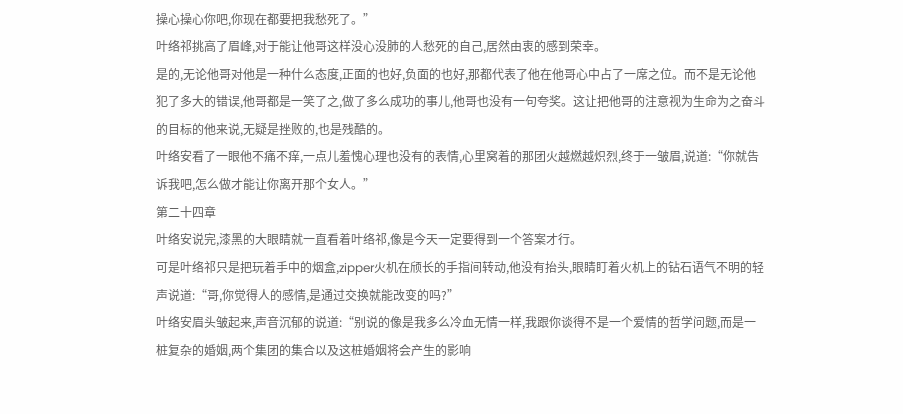操心操心你吧,你现在都要把我愁死了。”
叶络祁挑高了眉峰,对于能让他哥这样没心没肺的人愁死的自己,居然由衷的感到荣幸。
是的,无论他哥对他是一种什么态度,正面的也好,负面的也好,那都代表了他在他哥心中占了一席之位。而不是无论他犯了多大的错误,他哥都是一笑了之,做了多么成功的事儿,他哥也没有一句夸奖。这让把他哥的注意视为生命为之奋斗的目标的他来说,无疑是挫败的,也是残酷的。
叶络安看了一眼他不痛不痒,一点儿羞愧心理也没有的表情,心里窝着的那团火越燃越炽烈,终于一皱眉,说道:“你就告诉我吧,怎么做才能让你离开那个女人。”
第二十四章
叶络安说完,漆黑的大眼睛就一直看着叶络祁,像是今天一定要得到一个答案才行。
可是叶络祁只是把玩着手中的烟盒,zipper火机在颀长的手指间转动,他没有抬头,眼睛盯着火机上的钻石语气不明的轻声说道:“哥,你觉得人的感情,是通过交换就能改变的吗?”
叶络安眉头皱起来,声音沉郁的说道:“别说的像是我多么冷血无情一样,我跟你谈得不是一个爱情的哲学问题,而是一桩复杂的婚姻,两个集团的集合以及这桩婚姻将会产生的影响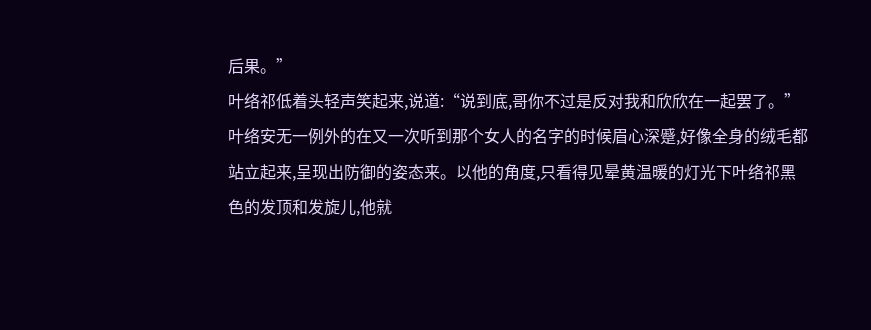后果。”
叶络祁低着头轻声笑起来,说道:“说到底,哥你不过是反对我和欣欣在一起罢了。”
叶络安无一例外的在又一次听到那个女人的名字的时候眉心深蹙,好像全身的绒毛都站立起来,呈现出防御的姿态来。以他的角度,只看得见晕黄温暖的灯光下叶络祁黑色的发顶和发旋儿,他就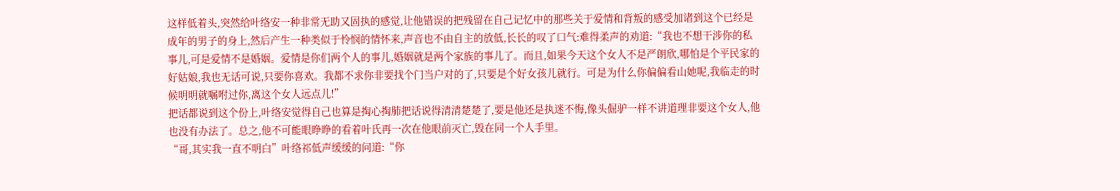这样低着头,突然给叶络安一种非常无助又固执的感觉,让他错误的把残留在自己记忆中的那些关于爱情和背叛的感受加诸到这个已经是成年的男子的身上,然后产生一种类似于怜悯的情怀来,声音也不由自主的放低,长长的叹了口气:难得柔声的劝道:“我也不想干涉你的私事儿,可是爱情不是婚姻。爱情是你们两个人的事儿,婚姻就是两个家族的事儿了。而且,如果今天这个女人不是严朗欣,哪怕是个平民家的好姑娘,我也无话可说,只要你喜欢。我都不求你非要找个门当户对的了,只要是个好女孩儿就行。可是为什么你偏偏看山她呢,我临走的时候明明就嘱咐过你,离这个女人远点儿!”
把话都说到这个份上,叶络安觉得自己也算是掏心掏肺把话说得清清楚楚了,要是他还是执迷不悔,像头倔驴一样不讲道理非要这个女人,他也没有办法了。总之,他不可能眼睁睁的看着叶氏再一次在他眼前灭亡,毁在同一个人手里。
“哥,其实我一直不明白”叶络祁低声缓缓的问道:“你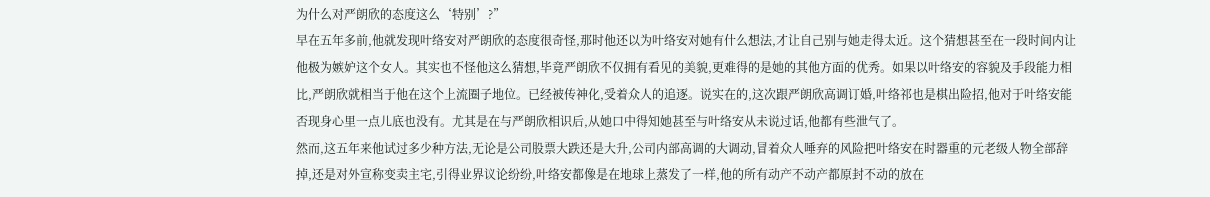为什么对严朗欣的态度这么‘特别’?”
早在五年多前,他就发现叶络安对严朗欣的态度很奇怪,那时他还以为叶络安对她有什么想法,才让自己别与她走得太近。这个猜想甚至在一段时间内让他极为嫉妒这个女人。其实也不怪他这么猜想,毕竟严朗欣不仅拥有看见的美貌,更难得的是她的其他方面的优秀。如果以叶络安的容貌及手段能力相比,严朗欣就相当于他在这个上流圈子地位。已经被传神化,受着众人的追逐。说实在的,这次跟严朗欣高调订婚,叶络祁也是棋出险招,他对于叶络安能否现身心里一点儿底也没有。尤其是在与严朗欣相识后,从她口中得知她甚至与叶络安从未说过话,他都有些泄气了。
然而,这五年来他试过多少种方法,无论是公司股票大跌还是大升,公司内部高调的大调动,冒着众人唾弃的风险把叶络安在时器重的元老级人物全部辞掉,还是对外宣称变卖主宅,引得业界议论纷纷,叶络安都像是在地球上蒸发了一样,他的所有动产不动产都原封不动的放在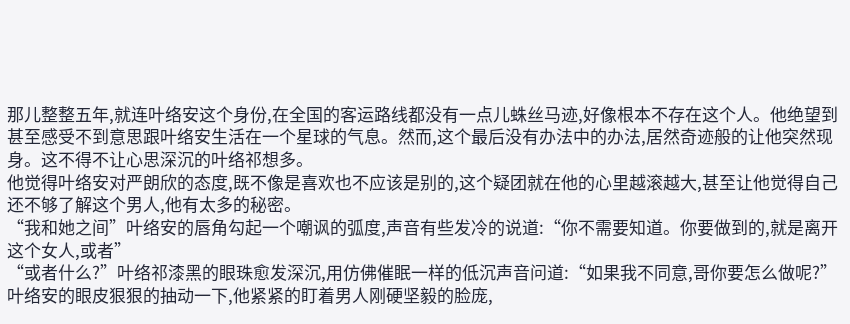那儿整整五年,就连叶络安这个身份,在全国的客运路线都没有一点儿蛛丝马迹,好像根本不存在这个人。他绝望到甚至感受不到意思跟叶络安生活在一个星球的气息。然而,这个最后没有办法中的办法,居然奇迹般的让他突然现身。这不得不让心思深沉的叶络祁想多。
他觉得叶络安对严朗欣的态度,既不像是喜欢也不应该是别的,这个疑团就在他的心里越滚越大,甚至让他觉得自己还不够了解这个男人,他有太多的秘密。
“我和她之间”叶络安的唇角勾起一个嘲讽的弧度,声音有些发冷的说道:“你不需要知道。你要做到的,就是离开这个女人,或者”
“或者什么?”叶络祁漆黑的眼珠愈发深沉,用仿佛催眠一样的低沉声音问道:“如果我不同意,哥你要怎么做呢?”
叶络安的眼皮狠狠的抽动一下,他紧紧的盯着男人刚硬坚毅的脸庞,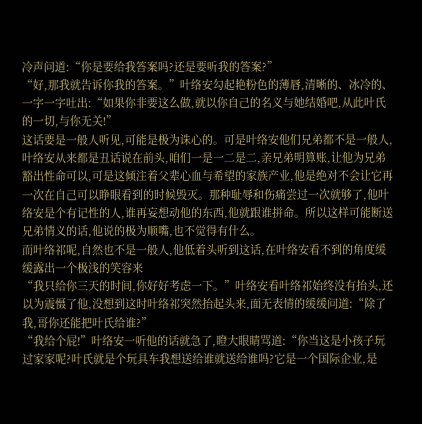冷声问道:“你是要给我答案吗?还是要听我的答案?”
“好,那我就告诉你我的答案。”叶络安勾起艳粉色的薄唇,清晰的、冰冷的、一字一字吐出:“如果你非要这么做,就以你自己的名义与她结婚吧,从此叶氏的一切,与你无关!”
这话要是一般人听见,可能是极为诛心的。可是叶络安他们兄弟都不是一般人,叶络安从来都是丑话说在前头,咱们一是一二是二,亲兄弟明算账,让他为兄弟豁出性命可以,可是这倾注着父辈心血与希望的家族产业,他是绝对不会让它再一次在自己可以睁眼看到的时候毁灭。那种耻辱和伤痛尝过一次就够了,他叶络安是个有记性的人,谁再妄想动他的东西,他就跟谁拼命。所以这样可能断送兄弟情义的话,他说的极为顺嘴,也不觉得有什么。
而叶络祁呢,自然也不是一般人,他低着头听到这话,在叶络安看不到的角度缓缓露出一个极浅的笑容来
“我只给你三天的时间,你好好考虑一下。”叶络安看叶络祁始终没有抬头,还以为震慑了他,没想到这时叶络祁突然抬起头来,面无表情的缓缓问道:“除了我,哥你还能把叶氏给谁?”
“我给个屁!”叶络安一听他的话就急了,瞪大眼睛骂道:“你当这是小孩子玩过家家呢?叶氏就是个玩具车我想送给谁就送给谁吗?它是一个国际企业,是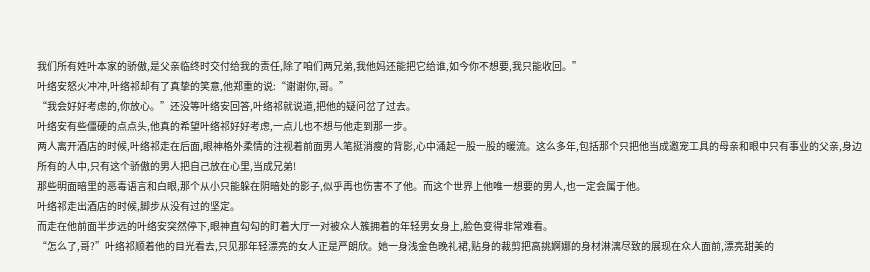我们所有姓叶本家的骄傲,是父亲临终时交付给我的责任,除了咱们两兄弟,我他妈还能把它给谁,如今你不想要,我只能收回。”
叶络安怒火冲冲,叶络祁却有了真挚的笑意,他郑重的说:“谢谢你,哥。”
“我会好好考虑的,你放心。”还没等叶络安回答,叶络祁就说道,把他的疑问岔了过去。
叶络安有些僵硬的点点头,他真的希望叶络祁好好考虑,一点儿也不想与他走到那一步。
两人离开酒店的时候,叶络祁走在后面,眼神格外柔情的注视着前面男人笔挺消瘦的背影,心中涌起一股一股的暖流。这么多年,包括那个只把他当成邀宠工具的母亲和眼中只有事业的父亲,身边所有的人中,只有这个骄傲的男人把自己放在心里,当成兄弟!
那些明面暗里的恶毒语言和白眼,那个从小只能躲在阴暗处的影子,似乎再也伤害不了他。而这个世界上他唯一想要的男人,也一定会属于他。
叶络祁走出酒店的时候,脚步从没有过的坚定。
而走在他前面半步远的叶络安突然停下,眼神直勾勾的盯着大厅一对被众人簇拥着的年轻男女身上,脸色变得非常难看。
“怎么了,哥?”叶络祁顺着他的目光看去,只见那年轻漂亮的女人正是严朗欣。她一身浅金色晚礼裙,贴身的裁剪把高挑婀娜的身材淋漓尽致的展现在众人面前,漂亮甜美的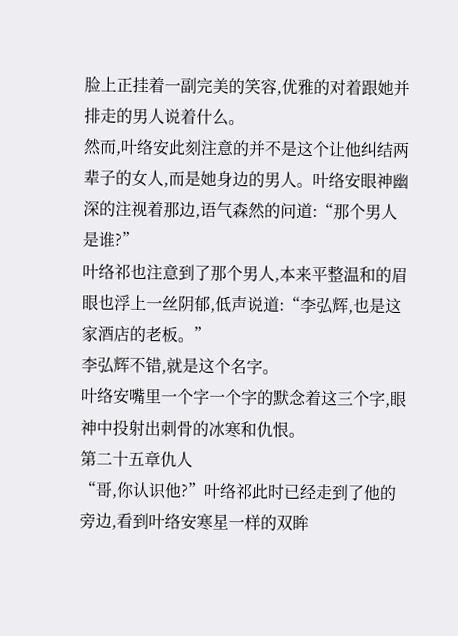脸上正挂着一副完美的笑容,优雅的对着跟她并排走的男人说着什么。
然而,叶络安此刻注意的并不是这个让他纠结两辈子的女人,而是她身边的男人。叶络安眼神幽深的注视着那边,语气森然的问道:“那个男人是谁?”
叶络祁也注意到了那个男人,本来平整温和的眉眼也浮上一丝阴郁,低声说道:“李弘辉,也是这家酒店的老板。”
李弘辉不错,就是这个名字。
叶络安嘴里一个字一个字的默念着这三个字,眼神中投射出刺骨的冰寒和仇恨。
第二十五章仇人
“哥,你认识他?”叶络祁此时已经走到了他的旁边,看到叶络安寒星一样的双眸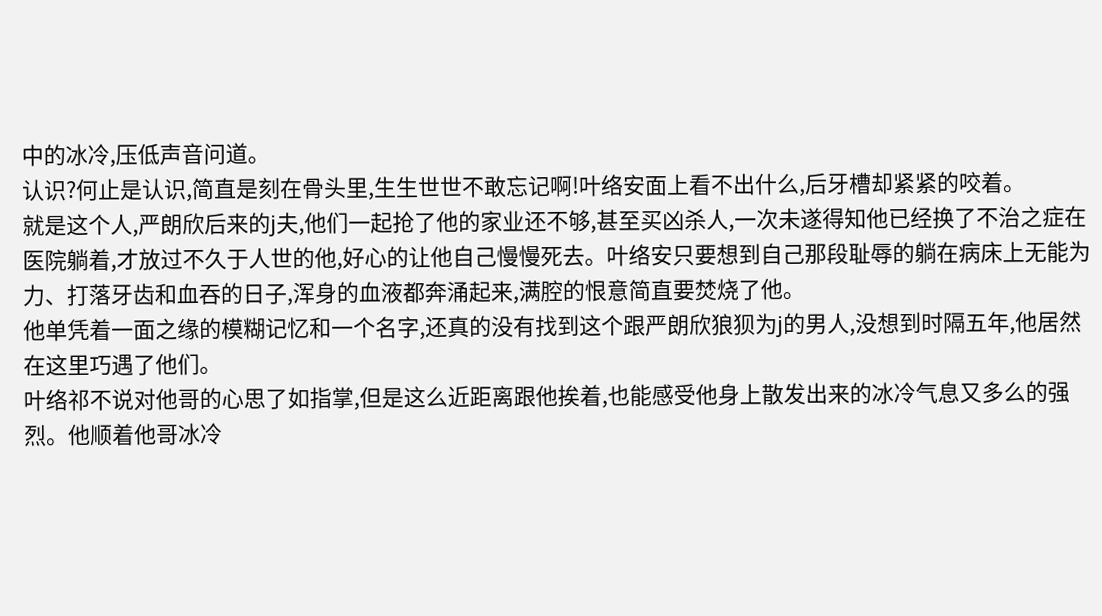中的冰冷,压低声音问道。
认识?何止是认识,简直是刻在骨头里,生生世世不敢忘记啊!叶络安面上看不出什么,后牙槽却紧紧的咬着。
就是这个人,严朗欣后来的j夫,他们一起抢了他的家业还不够,甚至买凶杀人,一次未遂得知他已经换了不治之症在医院躺着,才放过不久于人世的他,好心的让他自己慢慢死去。叶络安只要想到自己那段耻辱的躺在病床上无能为力、打落牙齿和血吞的日子,浑身的血液都奔涌起来,满腔的恨意简直要焚烧了他。
他单凭着一面之缘的模糊记忆和一个名字,还真的没有找到这个跟严朗欣狼狈为j的男人,没想到时隔五年,他居然在这里巧遇了他们。
叶络祁不说对他哥的心思了如指掌,但是这么近距离跟他挨着,也能感受他身上散发出来的冰冷气息又多么的强烈。他顺着他哥冰冷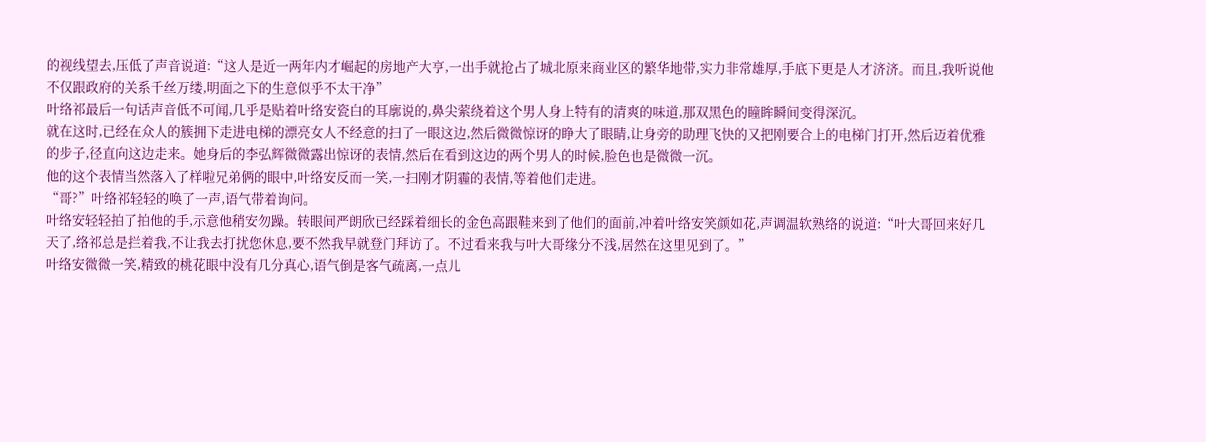的视线望去,压低了声音说道:“这人是近一两年内才崛起的房地产大亨,一出手就抢占了城北原来商业区的繁华地带,实力非常雄厚,手底下更是人才济济。而且,我听说他不仅跟政府的关系千丝万缕,明面之下的生意似乎不太干净”
叶络祁最后一句话声音低不可闻,几乎是贴着叶络安瓷白的耳廓说的,鼻尖萦绕着这个男人身上特有的清爽的味道,那双黑色的瞳眸瞬间变得深沉。
就在这时,已经在众人的簇拥下走进电梯的漂亮女人不经意的扫了一眼这边,然后微微惊讶的睁大了眼睛,让身旁的助理飞快的又把刚要合上的电梯门打开,然后迈着优雅的步子,径直向这边走来。她身后的李弘辉微微露出惊讶的表情,然后在看到这边的两个男人的时候,脸色也是微微一沉。
他的这个表情当然落入了样啦兄弟俩的眼中,叶络安反而一笑,一扫刚才阴霾的表情,等着他们走进。
“哥?”叶络祁轻轻的唤了一声,语气带着询问。
叶络安轻轻拍了拍他的手,示意他稍安勿躁。转眼间严朗欣已经踩着细长的金色高跟鞋来到了他们的面前,冲着叶络安笑颜如花,声调温软熟络的说道:“叶大哥回来好几天了,络祁总是拦着我,不让我去打扰您休息,要不然我早就登门拜访了。不过看来我与叶大哥缘分不浅,居然在这里见到了。”
叶络安微微一笑,精致的桃花眼中没有几分真心,语气倒是客气疏离,一点儿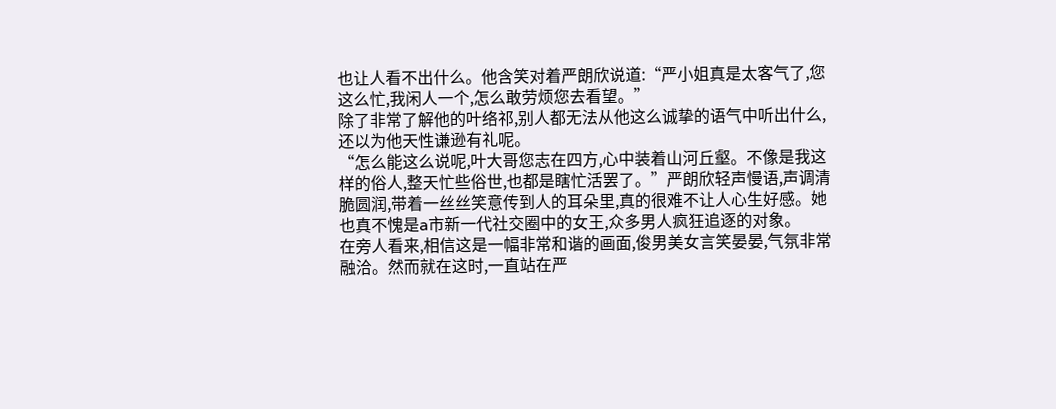也让人看不出什么。他含笑对着严朗欣说道:“严小姐真是太客气了,您这么忙,我闲人一个,怎么敢劳烦您去看望。”
除了非常了解他的叶络祁,别人都无法从他这么诚挚的语气中听出什么,还以为他天性谦逊有礼呢。
“怎么能这么说呢,叶大哥您志在四方,心中装着山河丘壑。不像是我这样的俗人,整天忙些俗世,也都是瞎忙活罢了。”严朗欣轻声慢语,声调清脆圆润,带着一丝丝笑意传到人的耳朵里,真的很难不让人心生好感。她也真不愧是a市新一代社交圈中的女王,众多男人疯狂追逐的对象。
在旁人看来,相信这是一幅非常和谐的画面,俊男美女言笑晏晏,气氛非常融洽。然而就在这时,一直站在严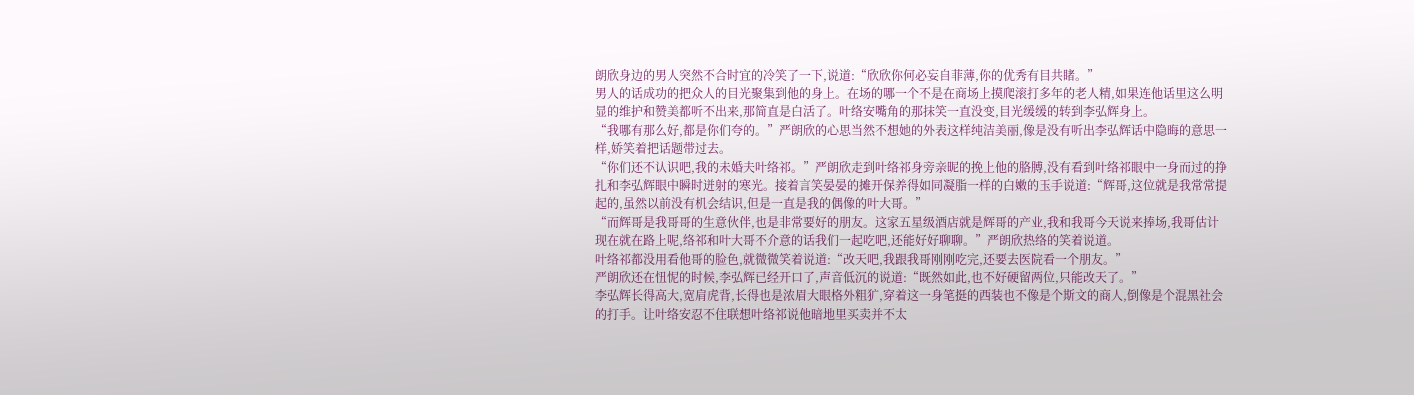朗欣身边的男人突然不合时宜的冷笑了一下,说道:“欣欣你何必妄自菲薄,你的优秀有目共睹。”
男人的话成功的把众人的目光聚集到他的身上。在场的哪一个不是在商场上摸爬滚打多年的老人精,如果连他话里这么明显的维护和赞美都听不出来,那简直是白活了。叶络安嘴角的那抹笑一直没变,目光缓缓的转到李弘辉身上。
“我哪有那么好,都是你们夸的。”严朗欣的心思当然不想她的外表这样纯洁美丽,像是没有听出李弘辉话中隐晦的意思一样,娇笑着把话题带过去。
“你们还不认识吧,我的未婚夫叶络祁。”严朗欣走到叶络祁身旁亲昵的挽上他的胳膊,没有看到叶络祁眼中一身而过的挣扎和李弘辉眼中瞬时迸射的寒光。接着言笑晏晏的摊开保养得如同凝脂一样的白嫩的玉手说道:“辉哥,这位就是我常常提起的,虽然以前没有机会结识,但是一直是我的偶像的叶大哥。”
“而辉哥是我哥哥的生意伙伴,也是非常要好的朋友。这家五星级酒店就是辉哥的产业,我和我哥今天说来捧场,我哥估计现在就在路上呢,络祁和叶大哥不介意的话我们一起吃吧,还能好好聊聊。”严朗欣热络的笑着说道。
叶络祁都没用看他哥的脸色,就微微笑着说道:“改天吧,我跟我哥刚刚吃完,还要去医院看一个朋友。”
严朗欣还在忸怩的时候,李弘辉已经开口了,声音低沉的说道:“既然如此,也不好硬留两位,只能改天了。”
李弘辉长得高大,宽肩虎背,长得也是浓眉大眼格外粗犷,穿着这一身笔挺的西装也不像是个斯文的商人,倒像是个混黑社会的打手。让叶络安忍不住联想叶络祁说他暗地里买卖并不太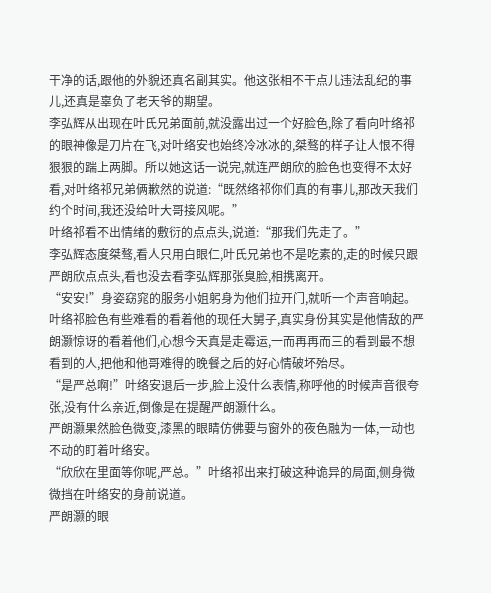干净的话,跟他的外貌还真名副其实。他这张相不干点儿违法乱纪的事儿,还真是辜负了老天爷的期望。
李弘辉从出现在叶氏兄弟面前,就没露出过一个好脸色,除了看向叶络祁的眼神像是刀片在飞,对叶络安也始终冷冰冰的,桀骜的样子让人恨不得狠狠的踹上两脚。所以她这话一说完,就连严朗欣的脸色也变得不太好看,对叶络祁兄弟俩歉然的说道:“既然络祁你们真的有事儿,那改天我们约个时间,我还没给叶大哥接风呢。”
叶络祁看不出情绪的敷衍的点点头,说道:“那我们先走了。”
李弘辉态度桀骜,看人只用白眼仁,叶氏兄弟也不是吃素的,走的时候只跟严朗欣点点头,看也没去看李弘辉那张臭脸,相携离开。
“安安!”身姿窈窕的服务小姐躬身为他们拉开门,就听一个声音响起。
叶络祁脸色有些难看的看着他的现任大舅子,真实身份其实是他情敌的严朗灏惊讶的看着他们,心想今天真是走霉运,一而再再而三的看到最不想看到的人,把他和他哥难得的晚餐之后的好心情破坏殆尽。
“是严总啊!”叶络安退后一步,脸上没什么表情,称呼他的时候声音很夸张,没有什么亲近,倒像是在提醒严朗灏什么。
严朗灏果然脸色微变,漆黑的眼睛仿佛要与窗外的夜色融为一体,一动也不动的盯着叶络安。
“欣欣在里面等你呢,严总。”叶络祁出来打破这种诡异的局面,侧身微微挡在叶络安的身前说道。
严朗灏的眼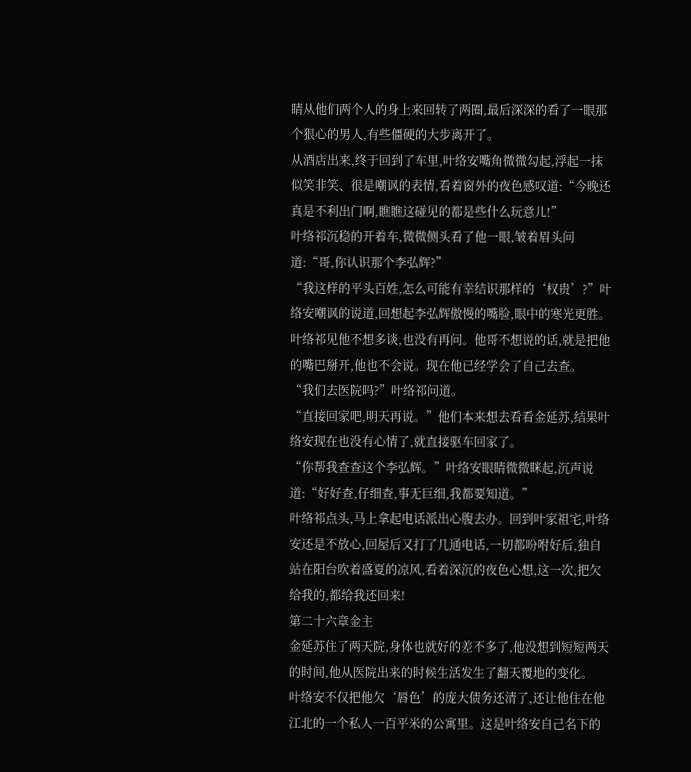睛从他们两个人的身上来回转了两圈,最后深深的看了一眼那个狠心的男人,有些僵硬的大步离开了。
从酒店出来,终于回到了车里,叶络安嘴角微微勾起,浮起一抹似笑非笑、很是嘲讽的表情,看着窗外的夜色感叹道:“今晚还真是不利出门啊,瞧瞧这碰见的都是些什么玩意儿!”
叶络祁沉稳的开着车,微微侧头看了他一眼,皱着眉头问道:“哥,你认识那个李弘辉?”
“我这样的平头百姓,怎么可能有幸结识那样的‘权贵’?”叶络安嘲讽的说道,回想起李弘辉傲慢的嘴脸,眼中的寒光更胜。
叶络祁见他不想多谈,也没有再问。他哥不想说的话,就是把他的嘴巴掰开,他也不会说。现在他已经学会了自己去查。
“我们去医院吗?”叶络祁问道。
“直接回家吧,明天再说。”他们本来想去看看金延苏,结果叶络安现在也没有心情了,就直接驱车回家了。
“你帮我查查这个李弘辉。”叶络安眼睛微微眯起,沉声说道:“好好查,仔细查,事无巨细,我都要知道。”
叶络祁点头,马上拿起电话派出心腹去办。回到叶家祖宅,叶络安还是不放心,回屋后又打了几通电话,一切都吩咐好后,独自站在阳台吹着盛夏的凉风,看着深沉的夜色心想,这一次,把欠给我的,都给我还回来!
第二十六章金主
金延苏住了两天院,身体也就好的差不多了,他没想到短短两天的时间,他从医院出来的时候生活发生了翻天覆地的变化。
叶络安不仅把他欠‘唇色’的庞大债务还清了,还让他住在他江北的一个私人一百平米的公寓里。这是叶络安自己名下的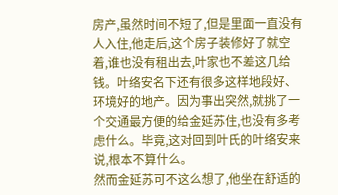房产,虽然时间不短了,但是里面一直没有人入住,他走后,这个房子装修好了就空着,谁也没有租出去,叶家也不差这几给钱。叶络安名下还有很多这样地段好、环境好的地产。因为事出突然,就挑了一个交通最方便的给金延苏住,也没有多考虑什么。毕竟,这对回到叶氏的叶络安来说,根本不算什么。
然而金延苏可不这么想了,他坐在舒适的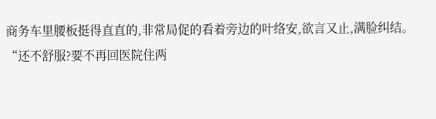商务车里腰板挺得直直的,非常局促的看着旁边的叶络安,欲言又止,满脸纠结。
“还不舒服?要不再回医院住两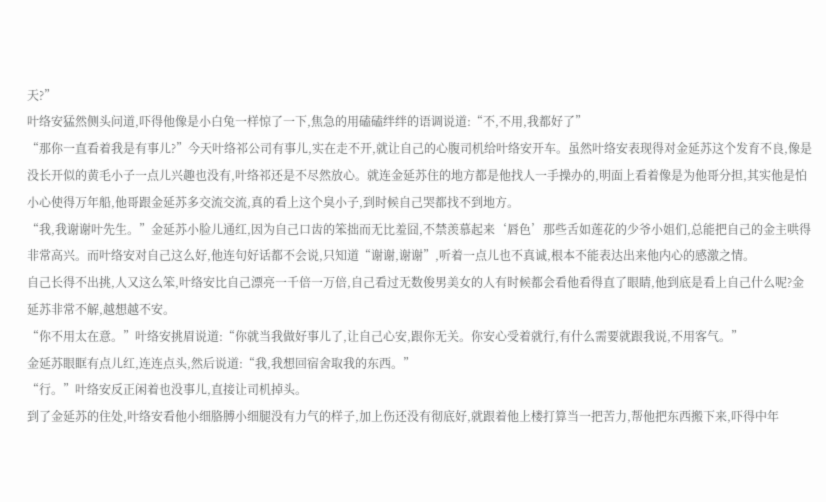天?”
叶络安猛然侧头问道,吓得他像是小白兔一样惊了一下,焦急的用磕磕绊绊的语调说道:“不,不用,我都好了”
“那你一直看着我是有事儿?”今天叶络祁公司有事儿,实在走不开,就让自己的心腹司机给叶络安开车。虽然叶络安表现得对金延苏这个发育不良,像是没长开似的黄毛小子一点儿兴趣也没有,叶络祁还是不尽然放心。就连金延苏住的地方都是他找人一手操办的,明面上看着像是为他哥分担,其实他是怕小心使得万年船,他哥跟金延苏多交流交流,真的看上这个臭小子,到时候自己哭都找不到地方。
“我,我谢谢叶先生。”金延苏小脸儿通红,因为自己口齿的笨拙而无比羞囧,不禁羡慕起来‘唇色’那些舌如莲花的少爷小姐们,总能把自己的金主哄得非常高兴。而叶络安对自己这么好,他连句好话都不会说,只知道“谢谢,谢谢”,听着一点儿也不真诚,根本不能表达出来他内心的感激之情。
自己长得不出挑,人又这么笨,叶络安比自己漂亮一千倍一万倍,自己看过无数俊男美女的人有时候都会看他看得直了眼睛,他到底是看上自己什么呢?金延苏非常不解,越想越不安。
“你不用太在意。”叶络安挑眉说道:“你就当我做好事儿了,让自己心安,跟你无关。你安心受着就行,有什么需要就跟我说,不用客气。”
金延苏眼眶有点儿红,连连点头,然后说道:“我,我想回宿舍取我的东西。”
“行。”叶络安反正闲着也没事儿,直接让司机掉头。
到了金延苏的住处,叶络安看他小细胳膊小细腿没有力气的样子,加上伤还没有彻底好,就跟着他上楼打算当一把苦力,帮他把东西搬下来,吓得中年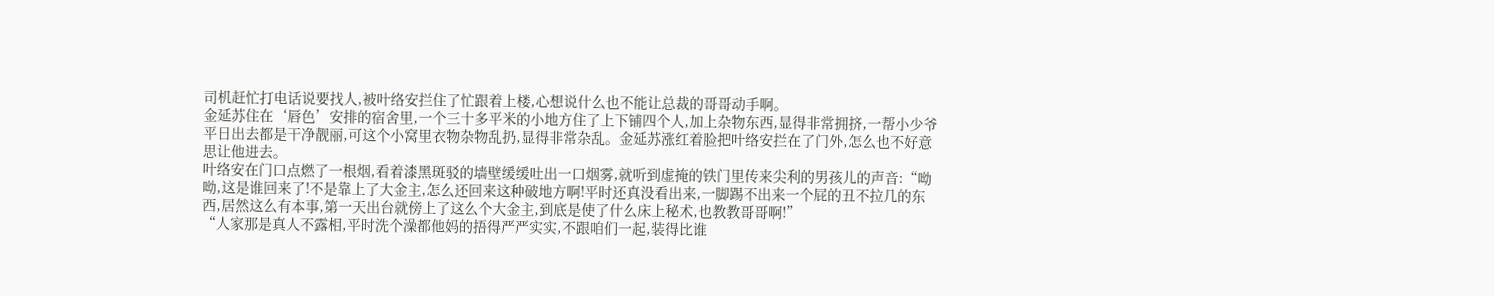司机赶忙打电话说要找人,被叶络安拦住了忙跟着上楼,心想说什么也不能让总裁的哥哥动手啊。
金延苏住在‘唇色’安排的宿舍里,一个三十多平米的小地方住了上下铺四个人,加上杂物东西,显得非常拥挤,一帮小少爷平日出去都是干净靓丽,可这个小窝里衣物杂物乱扔,显得非常杂乱。金延苏涨红着脸把叶络安拦在了门外,怎么也不好意思让他进去。
叶络安在门口点燃了一根烟,看着漆黑斑驳的墙壁缓缓吐出一口烟雾,就听到虚掩的铁门里传来尖利的男孩儿的声音:“呦呦,这是谁回来了!不是靠上了大金主,怎么还回来这种破地方啊!平时还真没看出来,一脚踢不出来一个屁的丑不拉几的东西,居然这么有本事,第一天出台就傍上了这么个大金主,到底是使了什么床上秘术,也教教哥哥啊!”
“人家那是真人不露相,平时洗个澡都他妈的捂得严严实实,不跟咱们一起,装得比谁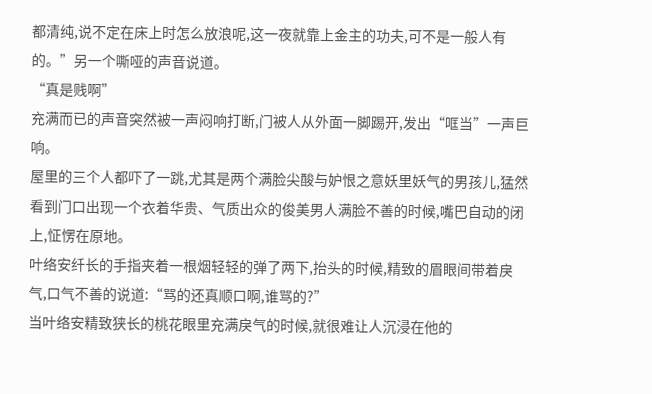都清纯,说不定在床上时怎么放浪呢,这一夜就靠上金主的功夫,可不是一般人有的。”另一个嘶哑的声音说道。
“真是贱啊”
充满而已的声音突然被一声闷响打断,门被人从外面一脚踢开,发出“哐当”一声巨响。
屋里的三个人都吓了一跳,尤其是两个满脸尖酸与妒恨之意妖里妖气的男孩儿,猛然看到门口出现一个衣着华贵、气质出众的俊美男人满脸不善的时候,嘴巴自动的闭上,怔愣在原地。
叶络安纤长的手指夹着一根烟轻轻的弹了两下,抬头的时候,精致的眉眼间带着戾气,口气不善的说道:“骂的还真顺口啊,谁骂的?”
当叶络安精致狭长的桃花眼里充满戾气的时候,就很难让人沉浸在他的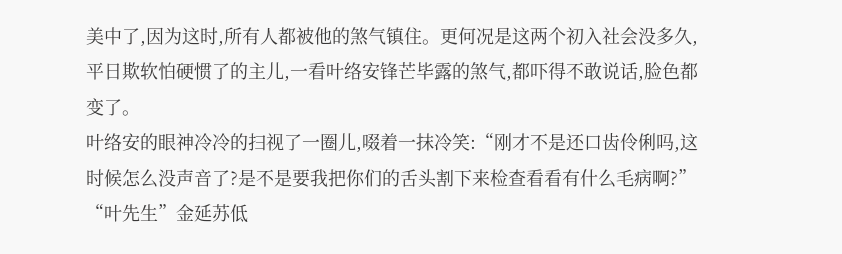美中了,因为这时,所有人都被他的煞气镇住。更何况是这两个初入社会没多久,平日欺软怕硬惯了的主儿,一看叶络安锋芒毕露的煞气,都吓得不敢说话,脸色都变了。
叶络安的眼神冷冷的扫视了一圈儿,啜着一抹冷笑:“刚才不是还口齿伶俐吗,这时候怎么没声音了?是不是要我把你们的舌头割下来检查看看有什么毛病啊?”
“叶先生”金延苏低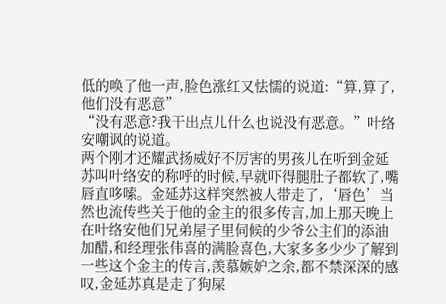低的唤了他一声,脸色涨红又怯懦的说道:“算,算了,他们没有恶意”
“没有恶意?我干出点儿什么也说没有恶意。”叶络安嘲讽的说道。
两个刚才还耀武扬威好不厉害的男孩儿在听到金延苏叫叶络安的称呼的时候,早就吓得腿肚子都软了,嘴唇直哆嗦。金延苏这样突然被人带走了,‘唇色’当然也流传些关于他的金主的很多传言,加上那天晚上在叶络安他们兄弟屋子里伺候的少爷公主们的添油加醋,和经理张伟喜的满脸喜色,大家多多少少了解到一些这个金主的传言,羡慕嫉妒之余,都不禁深深的感叹,金延苏真是走了狗屎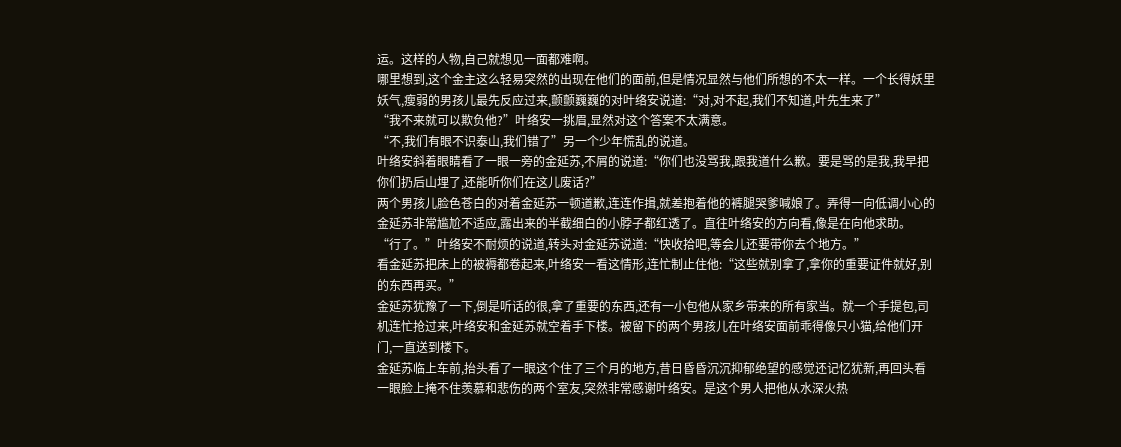运。这样的人物,自己就想见一面都难啊。
哪里想到,这个金主这么轻易突然的出现在他们的面前,但是情况显然与他们所想的不太一样。一个长得妖里妖气,瘦弱的男孩儿最先反应过来,颤颤巍巍的对叶络安说道:“对,对不起,我们不知道,叶先生来了”
“我不来就可以欺负他?”叶络安一挑眉,显然对这个答案不太满意。
“不,我们有眼不识泰山,我们错了”另一个少年慌乱的说道。
叶络安斜着眼睛看了一眼一旁的金延苏,不屑的说道:“你们也没骂我,跟我道什么歉。要是骂的是我,我早把你们扔后山埋了,还能听你们在这儿废话?”
两个男孩儿脸色苍白的对着金延苏一顿道歉,连连作揖,就差抱着他的裤腿哭爹喊娘了。弄得一向低调小心的金延苏非常尴尬不适应,露出来的半截细白的小脖子都红透了。直往叶络安的方向看,像是在向他求助。
“行了。”叶络安不耐烦的说道,转头对金延苏说道:“快收拾吧,等会儿还要带你去个地方。”
看金延苏把床上的被褥都卷起来,叶络安一看这情形,连忙制止住他:“这些就别拿了,拿你的重要证件就好,别的东西再买。”
金延苏犹豫了一下,倒是听话的很,拿了重要的东西,还有一小包他从家乡带来的所有家当。就一个手提包,司机连忙抢过来,叶络安和金延苏就空着手下楼。被留下的两个男孩儿在叶络安面前乖得像只小猫,给他们开门,一直送到楼下。
金延苏临上车前,抬头看了一眼这个住了三个月的地方,昔日昏昏沉沉抑郁绝望的感觉还记忆犹新,再回头看一眼脸上掩不住羡慕和悲伤的两个室友,突然非常感谢叶络安。是这个男人把他从水深火热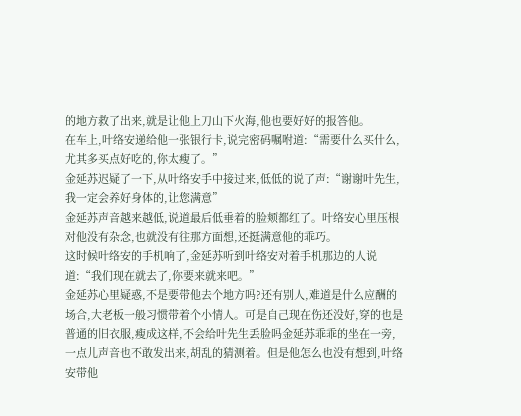的地方救了出来,就是让他上刀山下火海,他也要好好的报答他。
在车上,叶络安递给他一张银行卡,说完密码嘱咐道:“需要什么买什么,尤其多买点好吃的,你太瘦了。”
金延苏迟疑了一下,从叶络安手中接过来,低低的说了声:“谢谢叶先生,我一定会养好身体的,让您满意”
金延苏声音越来越低,说道最后低垂着的脸颊都红了。叶络安心里压根对他没有杂念,也就没有往那方面想,还挺满意他的乖巧。
这时候叶络安的手机响了,金延苏听到叶络安对着手机那边的人说道:“我们现在就去了,你要来就来吧。”
金延苏心里疑惑,不是要带他去个地方吗?还有别人,难道是什么应酬的场合,大老板一般习惯带着个小情人。可是自己现在伤还没好,穿的也是普通的旧衣服,瘦成这样,不会给叶先生丢脸吗金延苏乖乖的坐在一旁,一点儿声音也不敢发出来,胡乱的猜测着。但是他怎么也没有想到,叶络安带他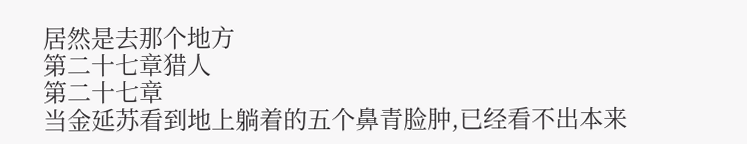居然是去那个地方
第二十七章猎人
第二十七章
当金延苏看到地上躺着的五个鼻青脸肿,已经看不出本来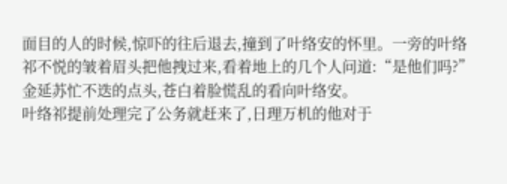面目的人的时候,惊吓的往后退去,撞到了叶络安的怀里。一旁的叶络祁不悦的皱着眉头把他拽过来,看着地上的几个人问道:“是他们吗?”
金延苏忙不迭的点头,苍白着脸慌乱的看向叶络安。
叶络祁提前处理完了公务就赶来了,日理万机的他对于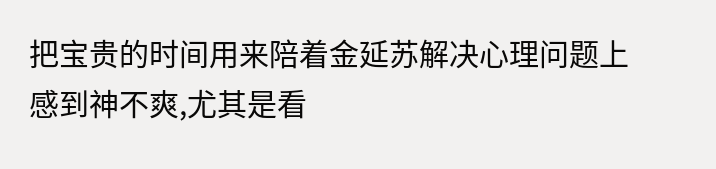把宝贵的时间用来陪着金延苏解决心理问题上感到神不爽,尤其是看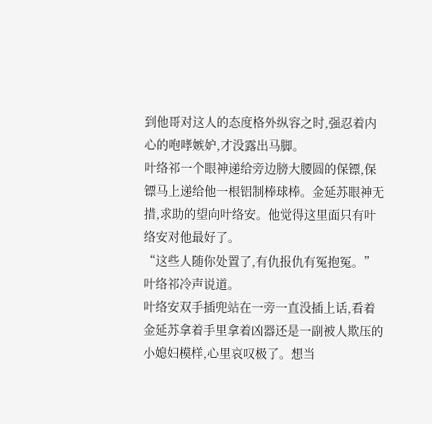到他哥对这人的态度格外纵容之时,强忍着内心的咆哮嫉妒,才没露出马脚。
叶络祁一个眼神递给旁边膀大腰圆的保镖,保镖马上递给他一根铝制棒球棒。金延苏眼神无措,求助的望向叶络安。他觉得这里面只有叶络安对他最好了。
“这些人随你处置了,有仇报仇有冤抱冤。”叶络祁冷声说道。
叶络安双手插兜站在一旁一直没插上话,看着金延苏拿着手里拿着凶器还是一副被人欺压的小媳妇模样,心里哀叹极了。想当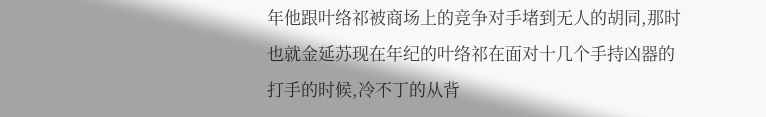年他跟叶络祁被商场上的竞争对手堵到无人的胡同,那时也就金延苏现在年纪的叶络祁在面对十几个手持凶器的打手的时候,冷不丁的从背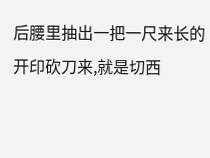后腰里抽出一把一尺来长的开印砍刀来,就是切西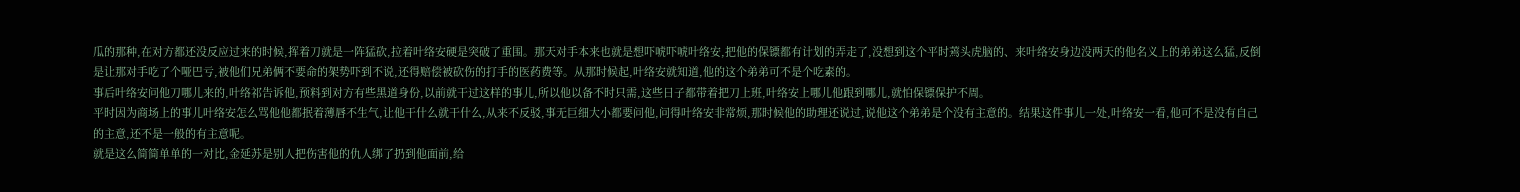瓜的那种,在对方都还没反应过来的时候,挥着刀就是一阵猛砍,拉着叶络安硬是突破了重围。那天对手本来也就是想吓唬吓唬叶络安,把他的保镖都有计划的弄走了,没想到这个平时蔫头虎脑的、来叶络安身边没两天的他名义上的弟弟这么猛,反倒是让那对手吃了个哑巴亏,被他们兄弟俩不要命的架势吓到不说,还得赔偿被砍伤的打手的医药费等。从那时候起,叶络安就知道,他的这个弟弟可不是个吃素的。
事后叶络安问他刀哪儿来的,叶络祁告诉他,预料到对方有些黑道身份,以前就干过这样的事儿,所以他以备不时只需,这些日子都带着把刀上班,叶络安上哪儿他跟到哪儿,就怕保镖保护不周。
平时因为商场上的事儿叶络安怎么骂他他都抿着薄唇不生气,让他干什么就干什么,从来不反驳,事无巨细大小都要问他,问得叶络安非常烦,那时候他的助理还说过,说他这个弟弟是个没有主意的。结果这件事儿一处,叶络安一看,他可不是没有自己的主意,还不是一般的有主意呢。
就是这么简简单单的一对比,金延苏是别人把伤害他的仇人绑了扔到他面前,给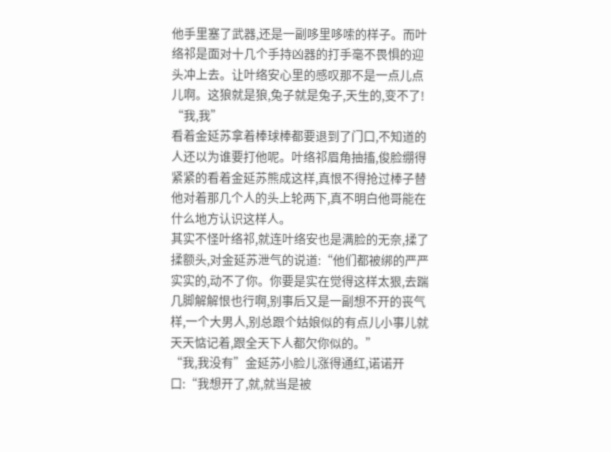他手里塞了武器,还是一副哆里哆嗦的样子。而叶络祁是面对十几个手持凶器的打手毫不畏惧的迎头冲上去。让叶络安心里的感叹那不是一点儿点儿啊。这狼就是狼,兔子就是兔子,天生的,变不了!
“我,我”
看着金延苏拿着棒球棒都要退到了门口,不知道的人还以为谁要打他呢。叶络祁眉角抽搐,俊脸绷得紧紧的看着金延苏熊成这样,真恨不得抢过棒子替他对着那几个人的头上轮两下,真不明白他哥能在什么地方认识这样人。
其实不怪叶络祁,就连叶络安也是满脸的无奈,揉了揉额头,对金延苏泄气的说道:“他们都被绑的严严实实的,动不了你。你要是实在觉得这样太狠,去踹几脚解解恨也行啊,别事后又是一副想不开的丧气样,一个大男人,别总跟个姑娘似的有点儿小事儿就天天惦记着,跟全天下人都欠你似的。”
“我,我没有”金延苏小脸儿涨得通红,诺诺开口:“我想开了,就,就当是被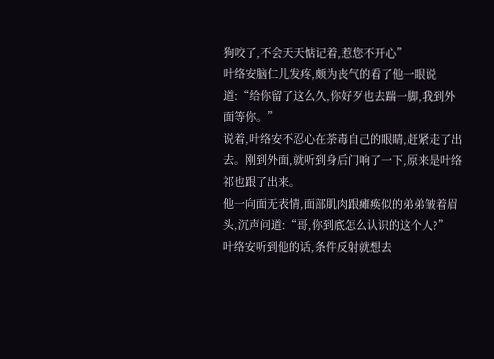狗咬了,不会天天惦记着,惹您不开心”
叶络安脑仁儿发疼,颇为丧气的看了他一眼说道:“给你留了这么久,你好歹也去踹一脚,我到外面等你。”
说着,叶络安不忍心在荼毒自己的眼睛,赶紧走了出去。刚到外面,就听到身后门响了一下,原来是叶络祁也跟了出来。
他一向面无表情,面部肌肉跟瘫痪似的弟弟皱着眉头,沉声问道:“哥,你到底怎么认识的这个人?”
叶络安听到他的话,条件反射就想去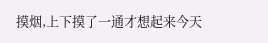摸烟,上下摸了一通才想起来今天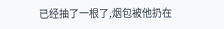已经抽了一根了,烟包被他扔在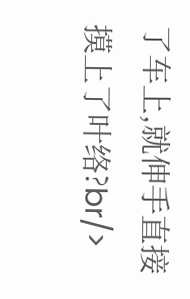了车上,就伸手直接摸上了叶络?br/>